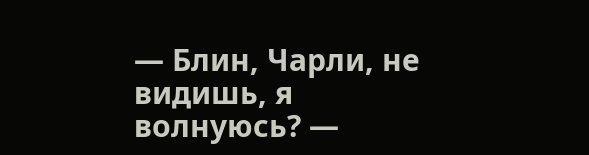— Блин, Чарли, не видишь, я волнуюсь? —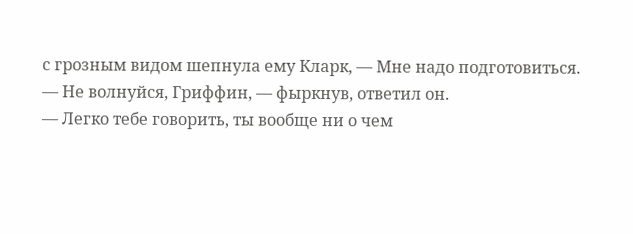с грозным видом шепнула ему Кларк, — Мне надо подготовиться.
— Не волнуйся, Гриффин, — фыркнув, ответил он.
— Легко тебе говорить, ты вообще ни о чем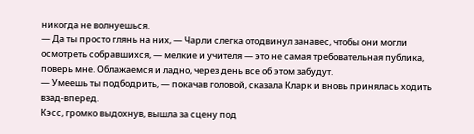никогда не волнуешься.
— Да ты просто глянь на них, — Чарли слегка отодвинул занавес, чтобы они могли осмотреть собравшихся, — мелкие и учителя — это не самая требовательная публика, поверь мне. Облажаемся и ладно, через день все об этом забудут.
— Умеешь ты подбодрить, — покачав головой, сказала Кларк и вновь принялась ходить взад-вперед.
Кэсс, громко выдохнув, вышла за сцену под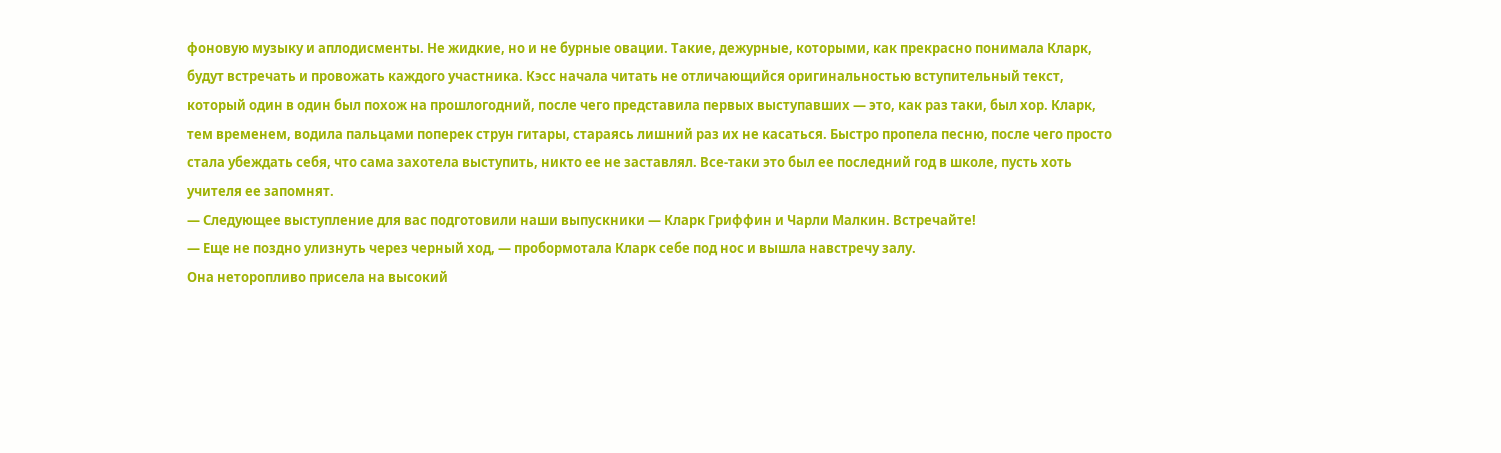фоновую музыку и аплодисменты. Не жидкие, но и не бурные овации. Такие, дежурные, которыми, как прекрасно понимала Кларк, будут встречать и провожать каждого участника. Кэсс начала читать не отличающийся оригинальностью вступительный текст, который один в один был похож на прошлогодний, после чего представила первых выступавших — это, как раз таки, был хор. Кларк, тем временем, водила пальцами поперек струн гитары, стараясь лишний раз их не касаться. Быстро пропела песню, после чего просто стала убеждать себя, что сама захотела выступить, никто ее не заставлял. Все-таки это был ее последний год в школе, пусть хоть учителя ее запомнят.
— Следующее выступление для вас подготовили наши выпускники — Кларк Гриффин и Чарли Малкин. Встречайте!
— Еще не поздно улизнуть через черный ход, — пробормотала Кларк себе под нос и вышла навстречу залу.
Она неторопливо присела на высокий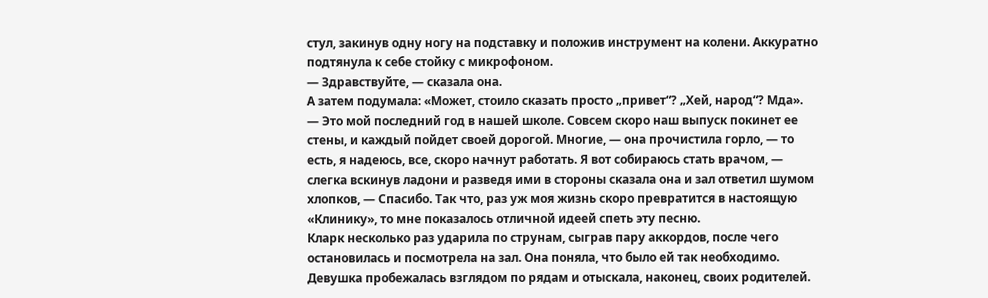стул, закинув одну ногу на подставку и положив инструмент на колени. Аккуратно подтянула к себе стойку с микрофоном.
— Здравствуйте, — сказала она.
А затем подумала: «Может, стоило сказать просто „привет“? „Хей, народ“? Мда».
— Это мой последний год в нашей школе. Совсем скоро наш выпуск покинет ее стены, и каждый пойдет своей дорогой. Многие, — она прочистила горло, — то есть, я надеюсь, все, скоро начнут работать. Я вот собираюсь стать врачом, — слегка вскинув ладони и разведя ими в стороны сказала она и зал ответил шумом хлопков, — Спасибо. Так что, раз уж моя жизнь скоро превратится в настоящую «Клинику», то мне показалось отличной идеей спеть эту песню.
Кларк несколько раз ударила по струнам, сыграв пару аккордов, после чего остановилась и посмотрела на зал. Она поняла, что было ей так необходимо. Девушка пробежалась взглядом по рядам и отыскала, наконец, своих родителей.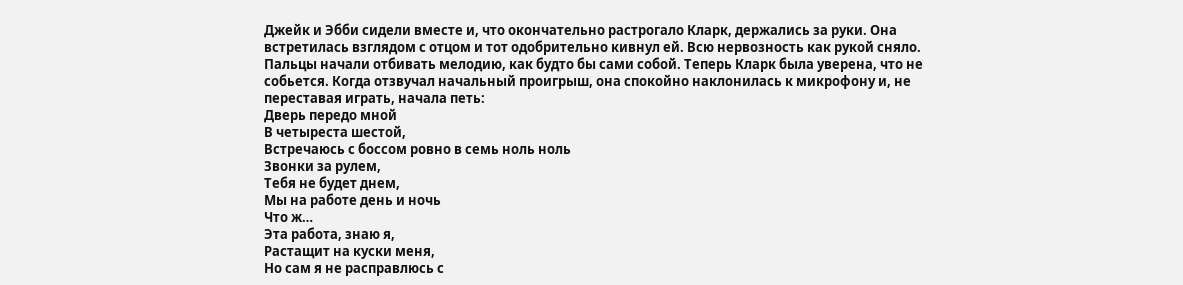Джейк и Эбби сидели вместе и, что окончательно растрогало Кларк, держались за руки. Она встретилась взглядом с отцом и тот одобрительно кивнул ей. Всю нервозность как рукой сняло. Пальцы начали отбивать мелодию, как будто бы сами собой. Теперь Кларк была уверена, что не собьется. Когда отзвучал начальный проигрыш, она спокойно наклонилась к микрофону и, не переставая играть, начала петь:
Дверь передо мной
В четыреста шестой,
Встречаюсь с боссом ровно в семь ноль ноль
Звонки за рулем,
Тебя не будет днем,
Мы на работе день и ночь
Что ж…
Эта работа, знаю я,
Растащит на куски меня,
Но сам я не расправлюсь с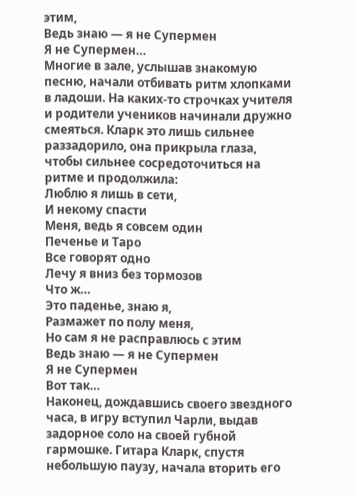этим,
Ведь знаю — я не Супермен
Я не Супермен…
Многие в зале, услышав знакомую песню, начали отбивать ритм хлопками в ладоши. На каких-то строчках учителя и родители учеников начинали дружно смеяться. Кларк это лишь сильнее раззадорило, она прикрыла глаза, чтобы сильнее сосредоточиться на ритме и продолжила:
Люблю я лишь в сети,
И некому спасти
Меня, ведь я совсем один
Печенье и Таро
Все говорят одно
Лечу я вниз без тормозов
Что ж…
Это паденье, знаю я,
Размажет по полу меня,
Но сам я не расправлюсь с этим
Ведь знаю — я не Супермен
Я не Супермен
Вот так…
Наконец, дождавшись своего звездного часа, в игру вступил Чарли, выдав задорное соло на своей губной гармошке. Гитара Кларк, спустя небольшую паузу, начала вторить его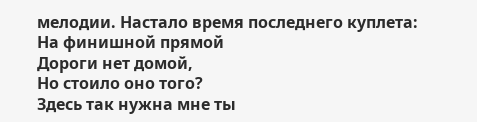мелодии. Настало время последнего куплета:
На финишной прямой
Дороги нет домой,
Но стоило оно того?
Здесь так нужна мне ты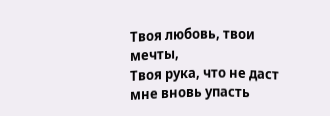Твоя любовь, твои мечты,
Твоя рука, что не даст мне вновь упасть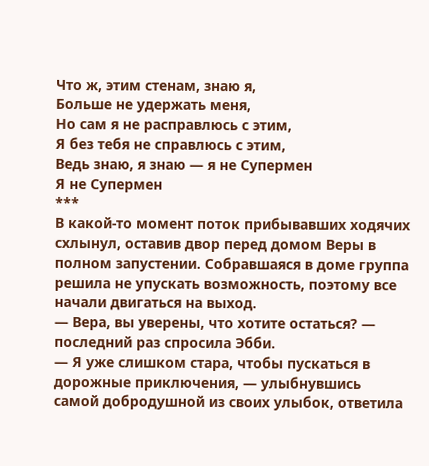Что ж, этим стенам, знаю я,
Больше не удержать меня,
Но сам я не расправлюсь с этим,
Я без тебя не справлюсь с этим,
Ведь знаю, я знаю — я не Супермен
Я не Супермен
***
В какой-то момент поток прибывавших ходячих схлынул, оставив двор перед домом Веры в полном запустении. Собравшаяся в доме группа решила не упускать возможность, поэтому все начали двигаться на выход.
— Вера, вы уверены, что хотите остаться? — последний раз спросила Эбби.
— Я уже слишком стара, чтобы пускаться в дорожные приключения, — улыбнувшись самой добродушной из своих улыбок, ответила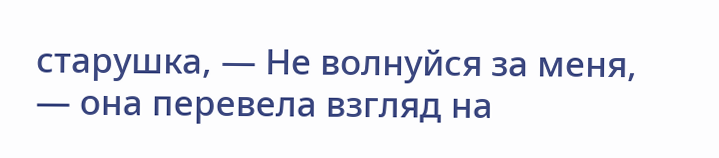старушка, — Не волнуйся за меня, — она перевела взгляд на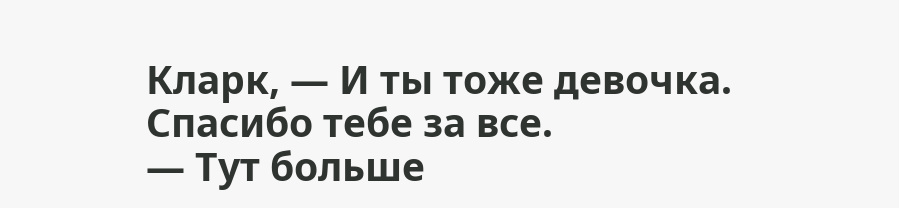Кларк, — И ты тоже девочка. Спасибо тебе за все.
— Тут больше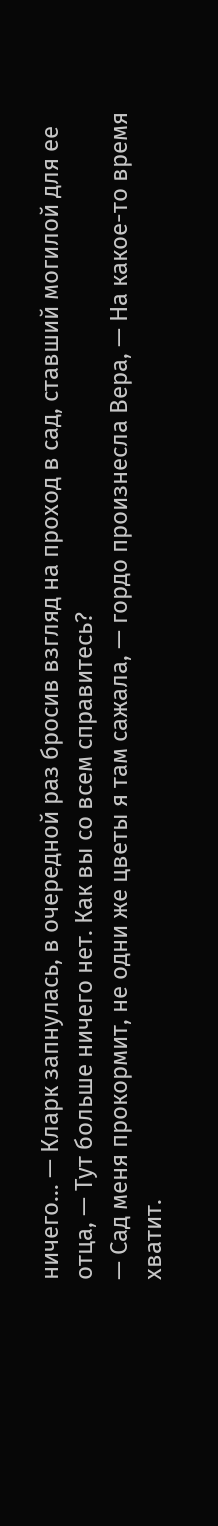ничего… — Кларк запнулась, в очередной раз бросив взгляд на проход в сад, ставший могилой для ее отца, — Тут больше ничего нет. Как вы со всем справитесь?
— Сад меня прокормит, не одни же цветы я там сажала, — гордо произнесла Вера, — На какое-то время хватит.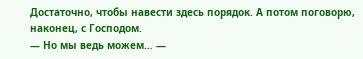Достаточно, чтобы навести здесь порядок. А потом поговорю, наконец, с Господом.
— Но мы ведь можем… —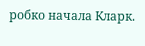робко начала Кларк.